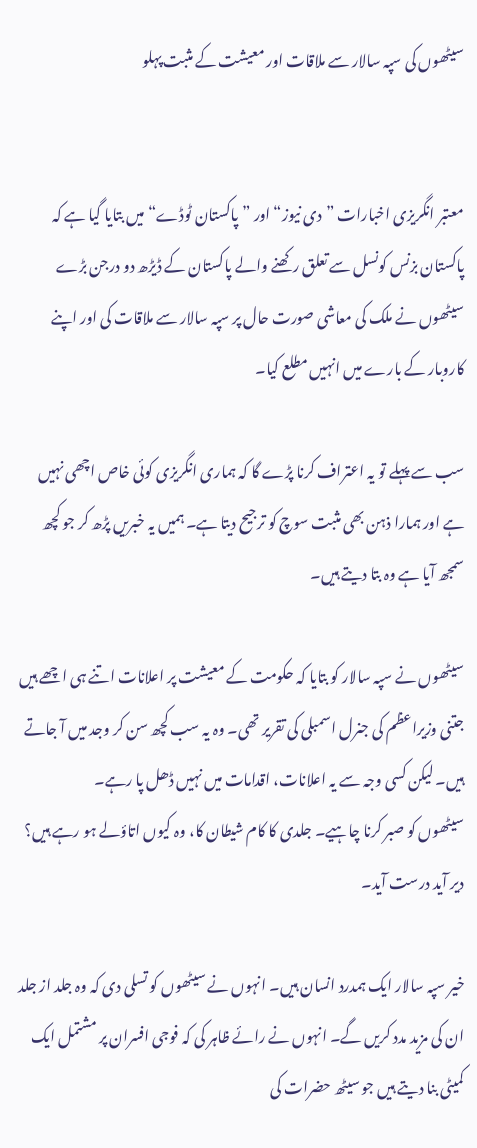سیٹھوں کی سپہ سالار سے ملاقات اور معیشت کے مثبت پہلو


معتبر انگریزی اخبارات ”دی نیوز“ اور ”پاکستان ٹوڈے“ میں بتایا گیا ہے کہ پاکستان بزنس کونسل سے تعلق رکھنے والے پاکستان کے ڈیڑھ دو درجن بڑے سیٹھوں نے ملک کی معاشی صورت حال پر سپہ سالار سے ملاقات کی اور اپنے کاروبار کے بارے میں انہیں مطلع کیا۔

سب سے پہلے تو یہ اعتراف کرنا پڑے گا کہ ہماری انگریزی کوئی خاص اچھی نہیں ہے اور ہمارا ذہن بھی مثبت سوچ کو ترجیح دیتا ہے۔ ہمیں یہ خبریں پڑھ کر جو کچھ سمجھ آیا ہے وہ بتا دیتے ہیں۔

سیٹھوں نے سپہ سالار کو بتایا کہ حکومت کے معیشت پر اعلانات اتنے ہی اچھے ہیں جتنی وزیراعظم کی جنرل اسمبلی کی تقریر تھی۔ وہ یہ سب کچھ سن کر وجد میں آ جاتے ہیں۔ لیکن کسی وجہ سے یہ اعلانات، اقدامات میں نہیں ڈھل پا رہے۔
سیٹھوں کو صبر کرنا چاہیے۔ جلدی کا کام شیطان کا، وہ کیوں اتاؤلے ہو رہے ہیں؟ دیر آید درست آید۔

خیر سپہ سالار ایک ہمدرد انسان ہیں۔ انہوں نے سیٹھوں کو تسلی دی کہ وہ جلد از جلد ان کی مزید مدد کریں گے۔ انہوں نے رائے ظاہر کی کہ فوجی افسران پر مشتمل ایک کمیٹی بنا دیتے ہیں جو سیٹھ حضرات کی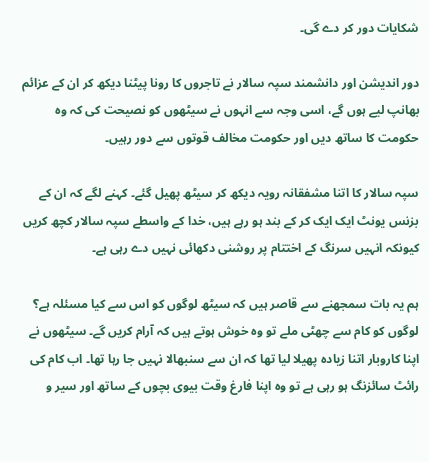شکایات دور کر دے گی۔

دور اندیشن اور دانشمند سپہ سالار نے تاجروں کا رونا پیٹنا دیکھ کر ان کے عزائم بھانپ لیے ہوں گے، اسی وجہ سے انہوں نے سیٹھوں کو نصیحت کی کہ وہ حکومت کا ساتھ دیں اور حکومت مخالف قوتوں سے دور رہیں۔

سپہ سالار کا اتنا مشفقانہ رویہ دیکھ کر سیٹھ پھیل گئے۔ کہنے لگے کہ ان کے بزنس یونٹ ایک ایک کر کے بند ہو رہے ہیں، خدا کے واسطے سپہ سالار کچھ کریں کیونکہ انہیں سرنگ کے اختتام پر روشنی دکھائی نہیں دے رہی ہے۔

ہم یہ بات سمجھنے سے قاصر ہیں کہ سیٹھ لوگوں کو اس سے کیا مسئلہ ہے؟ لوگوں کو کام سے چھٹی ملے تو وہ خوش ہوتے ہیں کہ آرام کریں گے۔ سیٹھوں نے اپنا کاروبار اتنا زیادہ پھیلا لیا تھا کہ ان سے سنبھالا نہیں جا رہا تھا۔ اب کام کی رائٹ سائزنگ ہو رہی ہے تو وہ اپنا فارغ وقت بیوی بچوں کے ساتھ اور سیر و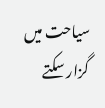سیاحت میں گزار سکتے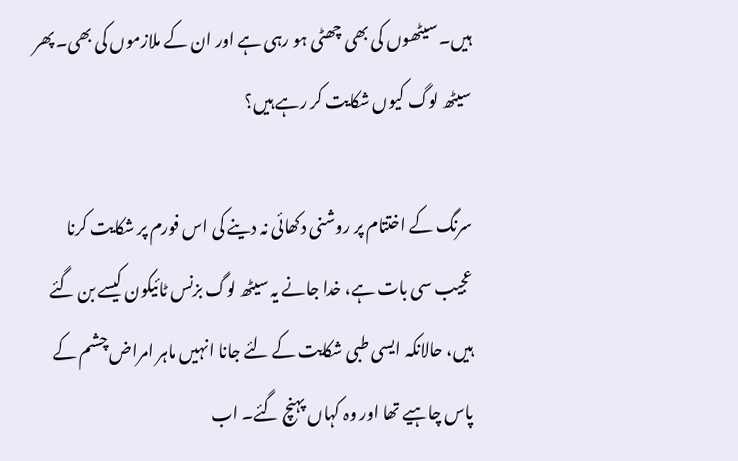ہیں۔ سیٹھوں کی بھی چھٹی ہو رہی ہے اور ان کے ملازموں کی بھی۔ پھر سیٹھ لوگ کیوں شکایت کر رہے ہیں؟

سرنگ کے اختتام پر روشنی دکھائی نہ دینے کی اس فورم پر شکایت کرنا عجیب سی بات ہے، خدا جانے یہ سیٹھ لوگ بزنس ٹائیکون کیسے بن گئے ہیں، حالانکہ ایسی طبی شکایت کے لئے جانا انہیں ماہر امراض چشم کے پاس چاہیے تھا اور وہ کہاں پہنچ گئے۔ اب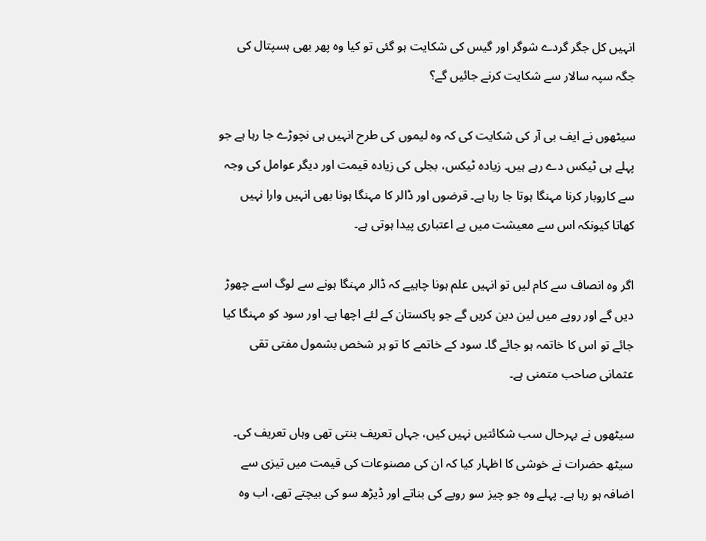انہیں کل جگر گردے شوگر اور گیس کی شکایت ہو گئی تو کیا وہ پھر بھی ہسپتال کی جگہ سپہ سالار سے شکایت کرنے جائیں گے؟

سیٹھوں نے ایف بی آر کی شکایت کی کہ وہ لیموں کی طرح انہیں ہی نچوڑے جا رہا ہے جو پہلے ہی ٹیکس دے رہے ہیں۔ زیادہ ٹیکس، بجلی کی زیادہ قیمت اور دیگر عوامل کی وجہ سے کاروبار کرنا مہنگا ہوتا جا رہا ہے۔ قرضوں اور ڈالر کا مہنگا ہونا بھی انہیں وارا نہیں کھاتا کیونکہ اس سے معیشت میں بے اعتباری پیدا ہوتی ہے۔

اگر وہ انصاف سے کام لیں تو انہیں علم ہونا چاہیے کہ ڈالر مہنگا ہونے سے لوگ اسے چھوڑ دیں گے اور روپے میں لین دین کریں گے جو پاکستان کے لئے اچھا ہے۔ اور سود کو مہنگا کیا جائے تو اس کا خاتمہ ہو جائے گا۔ سود کے خاتمے کا تو ہر شخص بشمول مفتی تقی عثمانی صاحب متمنی ہے۔

سیٹھوں نے بہرحال سب شکائتیں نہیں کیں، جہاں تعریف بنتی تھی وہاں تعریف کی۔ سیٹھ حضرات نے خوشی کا اظہار کیا کہ ان کی مصنوعات کی قیمت میں تیزی سے اضافہ ہو رہا ہے۔ پہلے وہ جو چیز سو روپے کی بناتے اور ڈیڑھ سو کی بیچتے تھے، اب وہ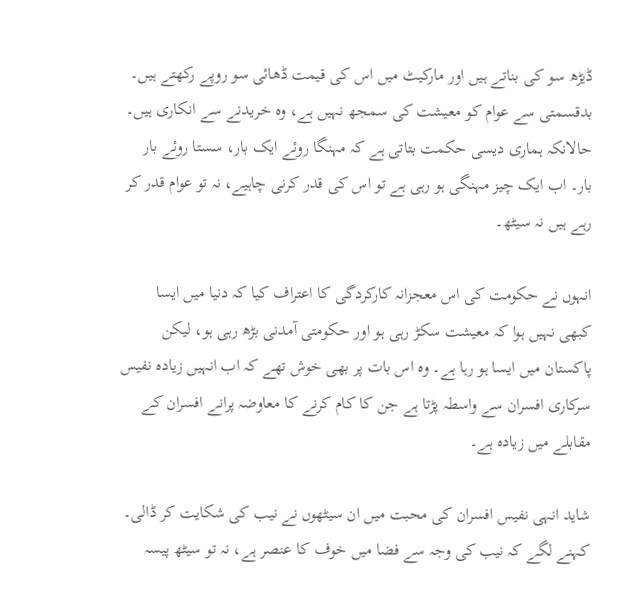ڈیڑھ سو کی بناتے ہیں اور مارکیٹ میں اس کی قیمت ڈھائی سو روپے رکھتے ہیں۔ بدقسمتی سے عوام کو معیشت کی سمجھ نہیں ہے، وہ خریدنے سے انکاری ہیں۔ حالانکہ ہماری دیسی حکمت بتاتی ہے کہ مہنگا روئے ایک بار، سستا روئے بار بار۔ اب ایک چیز مہنگی ہو رہی ہے تو اس کی قدر کرنی چاہیے، نہ تو عوام قدر کر رہے ہیں نہ سیٹھ۔

انہوں نے حکومت کی اس معجزانہ کارکردگی کا اعتراف کیا کہ دنیا میں ایسا کبھی نہیں ہوا کہ معیشت سکڑ رہی ہو اور حکومتی آمدنی بڑھ رہی ہو، لیکن پاکستان میں ایسا ہو رہا ہے۔ وہ اس بات پر بھی خوش تھے کہ اب انہیں زیادہ نفیس سرکاری افسران سے واسطہ پڑتا ہے جن کا کام کرنے کا معاوضہ پرانے افسران کے مقابلے میں زیادہ ہے۔

شاید انہی نفیس افسران کی محبت میں ان سیٹھوں نے نیب کی شکایت کر ڈالی۔ کہنے لگے کہ نیب کی وجہ سے فضا میں خوف کا عنصر ہے، نہ تو سیٹھ پیسہ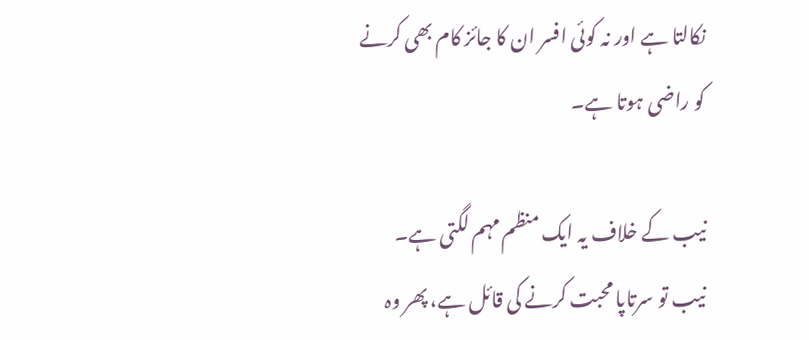نکالتا ہے اور نہ کوئی افسر ان کا جائز کام بھی کرنے کو راضی ہوتا ہے۔

نیب کے خلاف یہ ایک منظم مہم لگتی ہے۔ نیب تو سرتاپا محبت کرنے کی قائل ہے، پھر وہ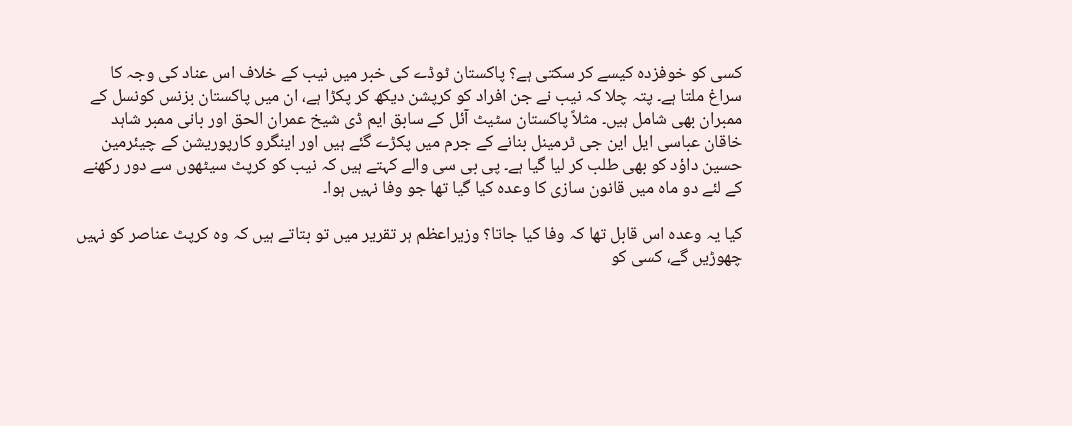کسی کو خوفزدہ کیسے کر سکتی ہے؟ پاکستان ٹوڈے کی خبر میں نیب کے خلاف اس عناد کی وجہ کا سراغ ملتا ہے۔ پتہ چلا کہ نیب نے جن افراد کو کرپشن دیکھ کر پکڑا ہے، ان میں پاکستان بزنس کونسل کے ممبران بھی شامل ہیں۔ مثلاً پاکستان سٹیٹ آئل کے سابق ایم ڈی شیخ عمران الحق اور بانی ممبر شاہد خاقان عباسی ایل این جی ٹرمینل بنانے کے جرم میں پکڑے گئے ہیں اور اینگرو کارپوریشن کے چیئرمین حسین داؤد کو بھی طلب کر لیا گیا ہے۔ پی بی سی والے کہتے ہیں کہ نیب کو کرپٹ سیٹھوں سے دور رکھنے کے لئے دو ماہ میں قانون سازی کا وعدہ کیا گیا تھا جو وفا نہیں ہوا۔

کیا یہ وعدہ اس قابل تھا کہ وفا کیا جاتا؟ وزیراعظم ہر تقریر میں تو بتاتے ہیں کہ وہ کرپٹ عناصر کو نہیں چھوڑیں گے، کسی کو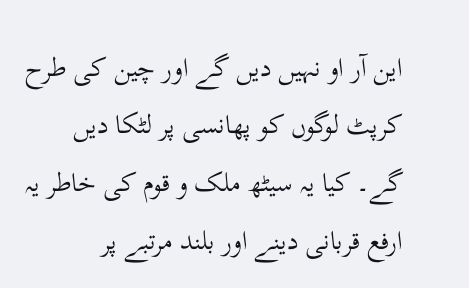این آر او نہیں دیں گے اور چین کی طرح کرپٹ لوگوں کو پھانسی پر لٹکا دیں گے۔ کیا یہ سیٹھ ملک و قوم کی خاطر یہ ارفع قربانی دینے اور بلند مرتبے پر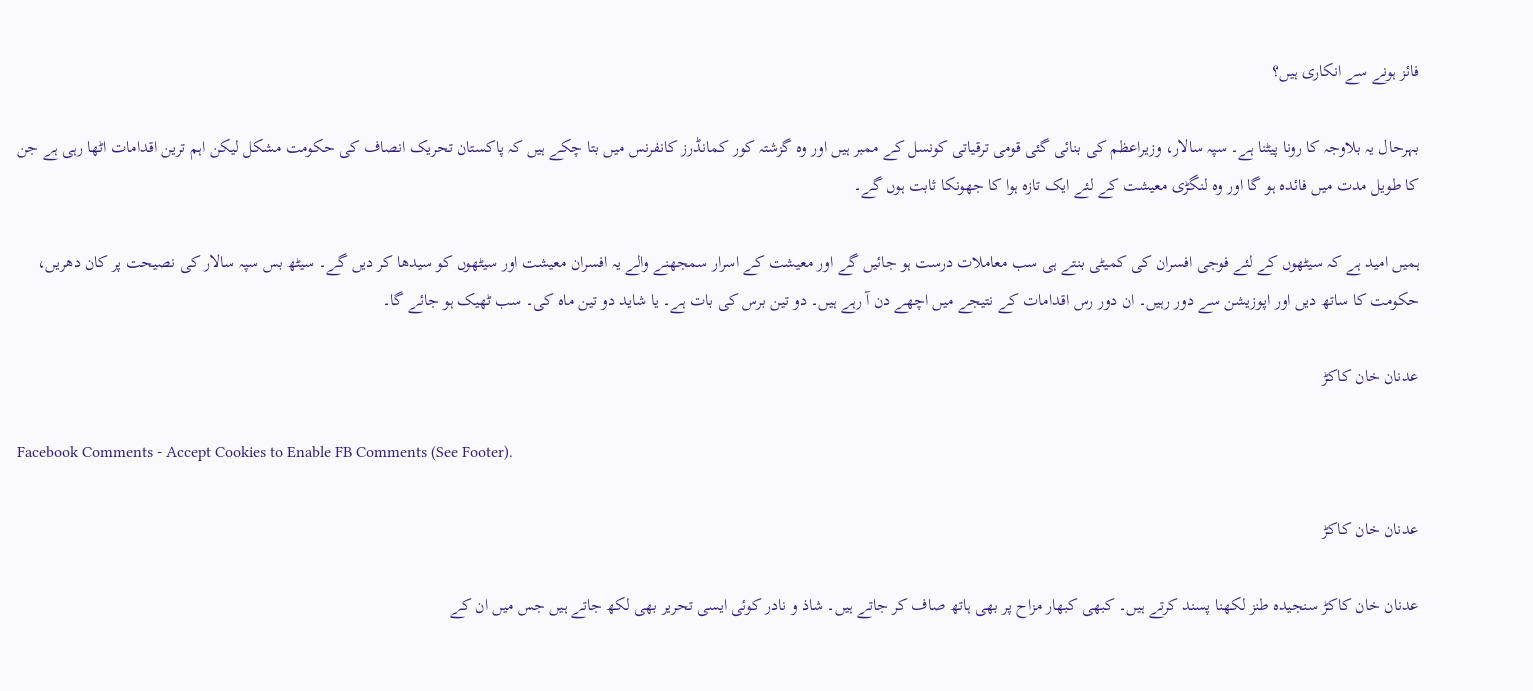فائز ہونے سے انکاری ہیں؟

بہرحال یہ بلاوجہ کا رونا پیٹنا ہے۔ سپہ سالار، وزیراعظم کی بنائی گئی قومی ترقیاتی کونسل کے ممبر ہیں اور وہ گزشتہ کور کمانڈرز کانفرنس میں بتا چکے ہیں کہ پاکستان تحریک انصاف کی حکومت مشکل لیکن اہم ترین اقدامات اٹھا رہی ہے جن کا طویل مدت میں فائدہ ہو گا اور وہ لنگڑی معیشت کے لئے ایک تازہ ہوا کا جھونکا ثابت ہوں گے۔

ہمیں امید ہے کہ سیٹھوں کے لئے فوجی افسران کی کمیٹی بنتے ہی سب معاملات درست ہو جائیں گے اور معیشت کے اسرار سمجھنے والے یہ افسران معیشت اور سیٹھوں کو سیدھا کر دیں گے۔ سیٹھ بس سپہ سالار کی نصیحت پر کان دھریں، حکومت کا ساتھ دیں اور اپوزیشن سے دور رہیں۔ ان دور رس اقدامات کے نتیجے میں اچھے دن آ رہے ہیں۔ دو تین برس کی بات ہے۔ یا شاید دو تین ماہ کی۔ سب ٹھیک ہو جائے گا۔

عدنان خان کاکڑ

Facebook Comments - Accept Cookies to Enable FB Comments (See Footer).

عدنان خان کاکڑ

عدنان خان کاکڑ سنجیدہ طنز لکھنا پسند کرتے ہیں۔ کبھی کبھار مزاح پر بھی ہاتھ صاف کر جاتے ہیں۔ شاذ و نادر کوئی ایسی تحریر بھی لکھ جاتے ہیں جس میں ان کے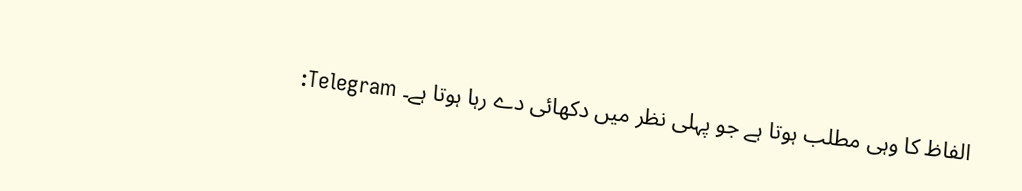الفاظ کا وہی مطلب ہوتا ہے جو پہلی نظر میں دکھائی دے رہا ہوتا ہے۔ Telegram: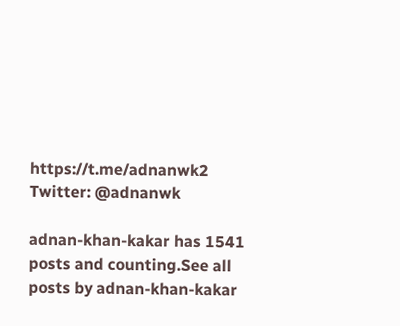https://t.me/adnanwk2 Twitter: @adnanwk

adnan-khan-kakar has 1541 posts and counting.See all posts by adnan-khan-kakar